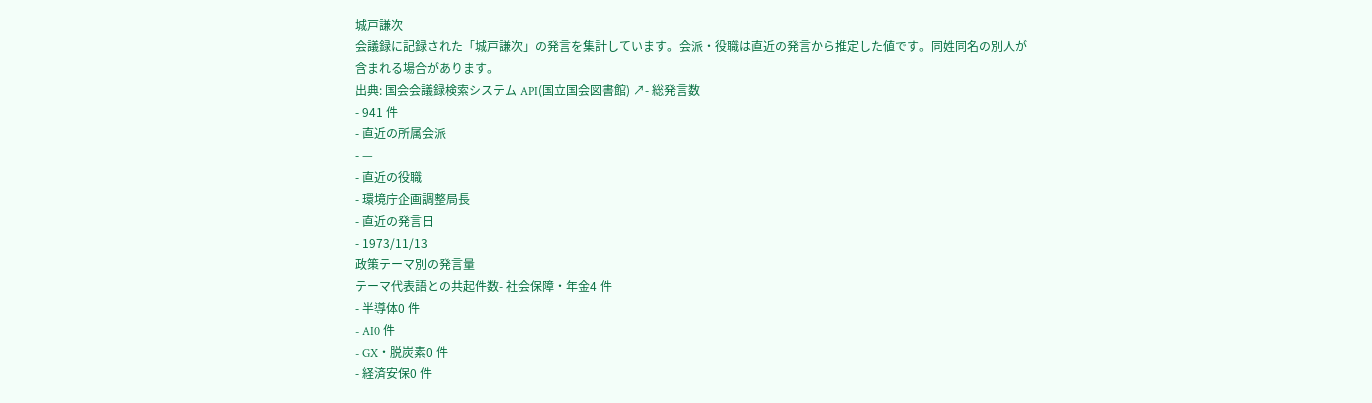城戸謙次
会議録に記録された「城戸謙次」の発言を集計しています。会派・役職は直近の発言から推定した値です。同姓同名の別人が含まれる場合があります。
出典: 国会会議録検索システム API(国立国会図書館) ↗- 総発言数
- 941 件
- 直近の所属会派
- —
- 直近の役職
- 環境庁企画調整局長
- 直近の発言日
- 1973/11/13
政策テーマ別の発言量
テーマ代表語との共起件数- 社会保障・年金4 件
- 半導体0 件
- AI0 件
- GX・脱炭素0 件
- 経済安保0 件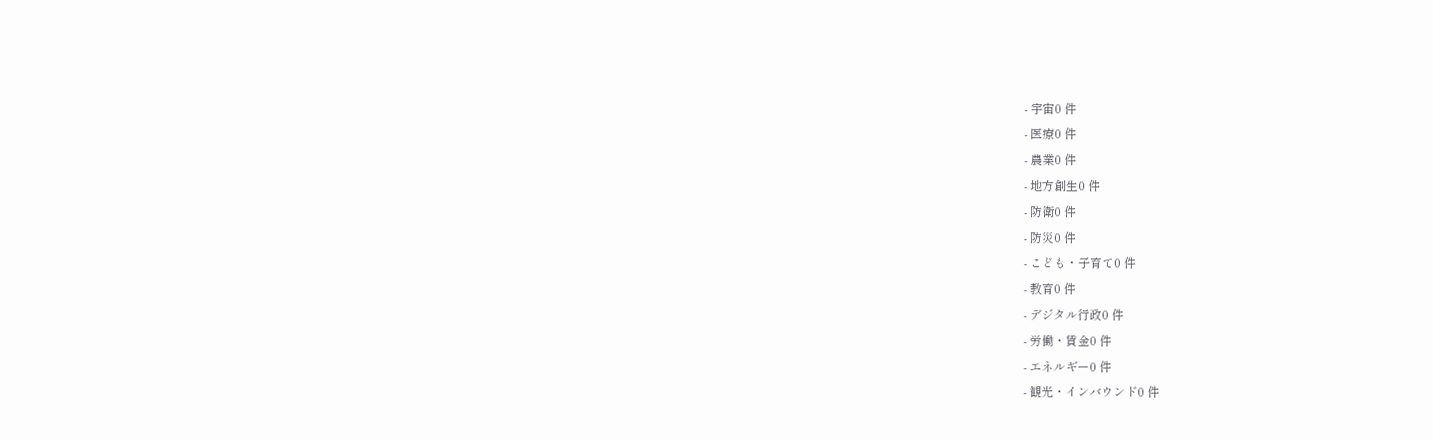- 宇宙0 件
- 医療0 件
- 農業0 件
- 地方創生0 件
- 防衛0 件
- 防災0 件
- こども・子育て0 件
- 教育0 件
- デジタル行政0 件
- 労働・賃金0 件
- エネルギー0 件
- 観光・インバウンド0 件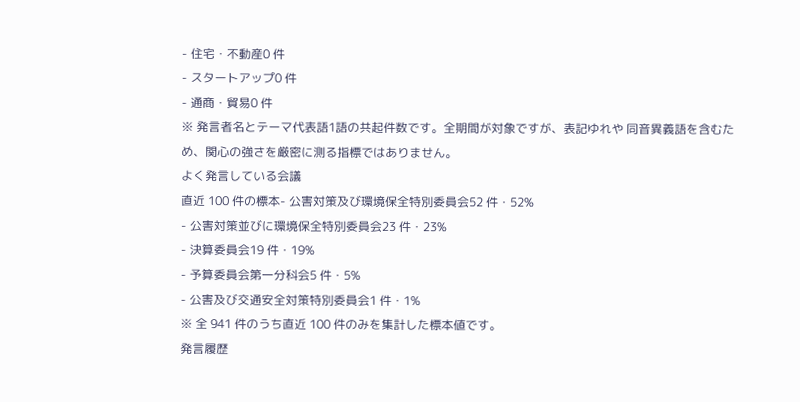- 住宅・不動産0 件
- スタートアップ0 件
- 通商・貿易0 件
※ 発言者名とテーマ代表語1語の共起件数です。全期間が対象ですが、表記ゆれや 同音異義語を含むため、関心の強さを厳密に測る指標ではありません。
よく発言している会議
直近 100 件の標本- 公害対策及び環境保全特別委員会52 件・52%
- 公害対策並びに環境保全特別委員会23 件・23%
- 決算委員会19 件・19%
- 予算委員会第一分科会5 件・5%
- 公害及び交通安全対策特別委員会1 件・1%
※ 全 941 件のうち直近 100 件のみを集計した標本値です。
発言履歴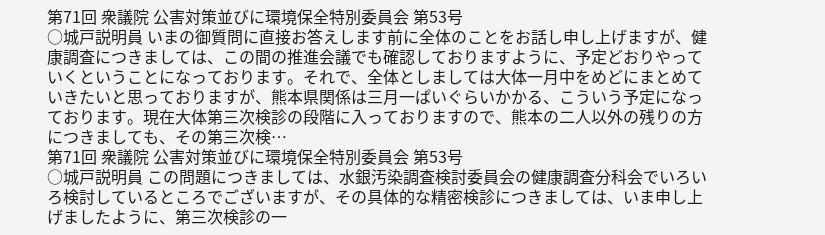第71回 衆議院 公害対策並びに環境保全特別委員会 第53号
○城戸説明員 いまの御質問に直接お答えします前に全体のことをお話し申し上げますが、健康調査につきましては、この間の推進会議でも確認しておりますように、予定どおりやっていくということになっております。それで、全体としましては大体一月中をめどにまとめていきたいと思っておりますが、熊本県関係は三月一ぱいぐらいかかる、こういう予定になっております。現在大体第三次検診の段階に入っておりますので、熊本の二人以外の残りの方につきましても、その第三次検…
第71回 衆議院 公害対策並びに環境保全特別委員会 第53号
○城戸説明員 この問題につきましては、水銀汚染調査検討委員会の健康調査分科会でいろいろ検討しているところでございますが、その具体的な精密検診につきましては、いま申し上げましたように、第三次検診の一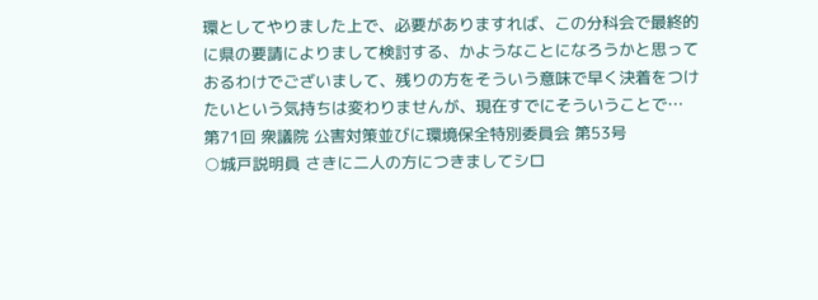環としてやりました上で、必要がありますれば、この分科会で最終的に県の要請によりまして検討する、かようなことになろうかと思っておるわけでございまして、残りの方をそういう意味で早く決着をつけたいという気持ちは変わりませんが、現在すでにそういうことで…
第71回 衆議院 公害対策並びに環境保全特別委員会 第53号
○城戸説明員 さきに二人の方につきましてシロ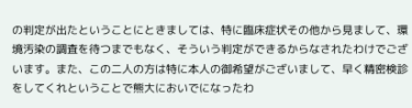の判定が出たということにときましては、特に臨床症状その他から見まして、環境汚染の調査を待つまでもなく、そういう判定ができるからなされたわけでございます。また、この二人の方は特に本人の御希望がございまして、早く精密検診をしてくれということで熊大においでになったわ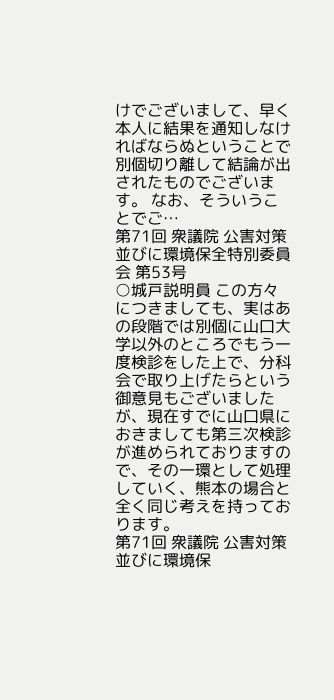けでございまして、早く本人に結果を通知しなければならぬということで別個切り離して結論が出されたものでございます。 なお、そういうことでご…
第71回 衆議院 公害対策並びに環境保全特別委員会 第53号
○城戸説明員 この方々につきましても、実はあの段階では別個に山口大学以外のところでもう一度検診をした上で、分科会で取り上げたらという御意見もございましたが、現在すでに山口県におきましても第三次検診が進められておりますので、その一環として処理していく、熊本の場合と全く同じ考えを持っております。
第71回 衆議院 公害対策並びに環境保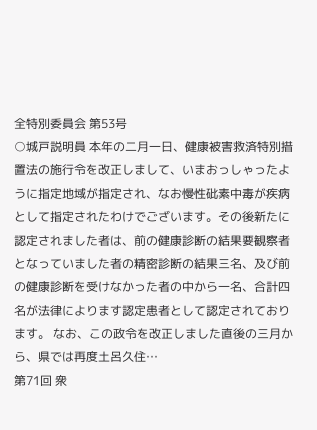全特別委員会 第53号
○城戸説明員 本年の二月一日、健康被害救済特別措置法の施行令を改正しまして、いまおっしゃったように指定地域が指定され、なお慢性砒素中毒が疾病として指定されたわけでございます。その後新たに認定されました者は、前の健康診断の結果要観察者となっていました者の精密診断の結果三名、及び前の健康診断を受けなかった者の中から一名、合計四名が法律によります認定患者として認定されております。 なお、この政令を改正しました直後の三月から、県では再度土呂久住…
第71回 衆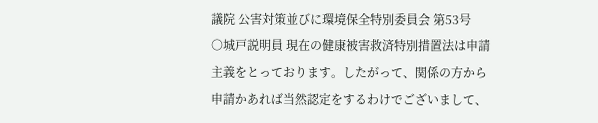議院 公害対策並びに環境保全特別委員会 第53号
○城戸説明員 現在の健康被害救済特別措置法は申請主義をとっております。したがって、関係の方から申請かあれば当然認定をするわけでございまして、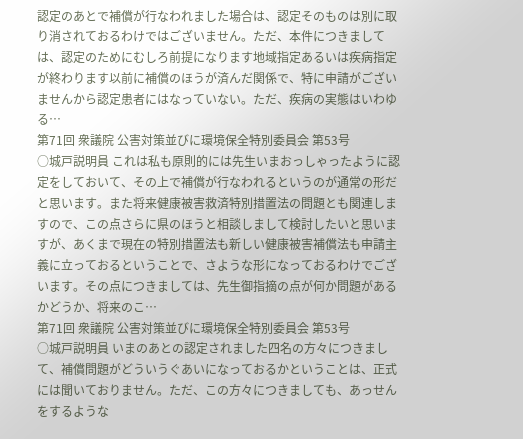認定のあとで補償が行なわれました場合は、認定そのものは別に取り消されておるわけではございません。ただ、本件につきましては、認定のためにむしろ前提になります地域指定あるいは疾病指定が終わります以前に補償のほうが済んだ関係で、特に申請がございませんから認定患者にはなっていない。ただ、疾病の実態はいわゆる…
第71回 衆議院 公害対策並びに環境保全特別委員会 第53号
○城戸説明員 これは私も原則的には先生いまおっしゃったように認定をしておいて、その上で補償が行なわれるというのが通常の形だと思います。また将来健康被害救済特別措置法の問題とも関連しますので、この点さらに県のほうと相談しまして検討したいと思いますが、あくまで現在の特別措置法も新しい健康被害補償法も申請主義に立っておるということで、さような形になっておるわけでございます。その点につきましては、先生御指摘の点が何か問題があるかどうか、将来のこ…
第71回 衆議院 公害対策並びに環境保全特別委員会 第53号
○城戸説明員 いまのあとの認定されました四名の方々につきまして、補償問題がどういうぐあいになっておるかということは、正式には聞いておりません。ただ、この方々につきましても、あっせんをするような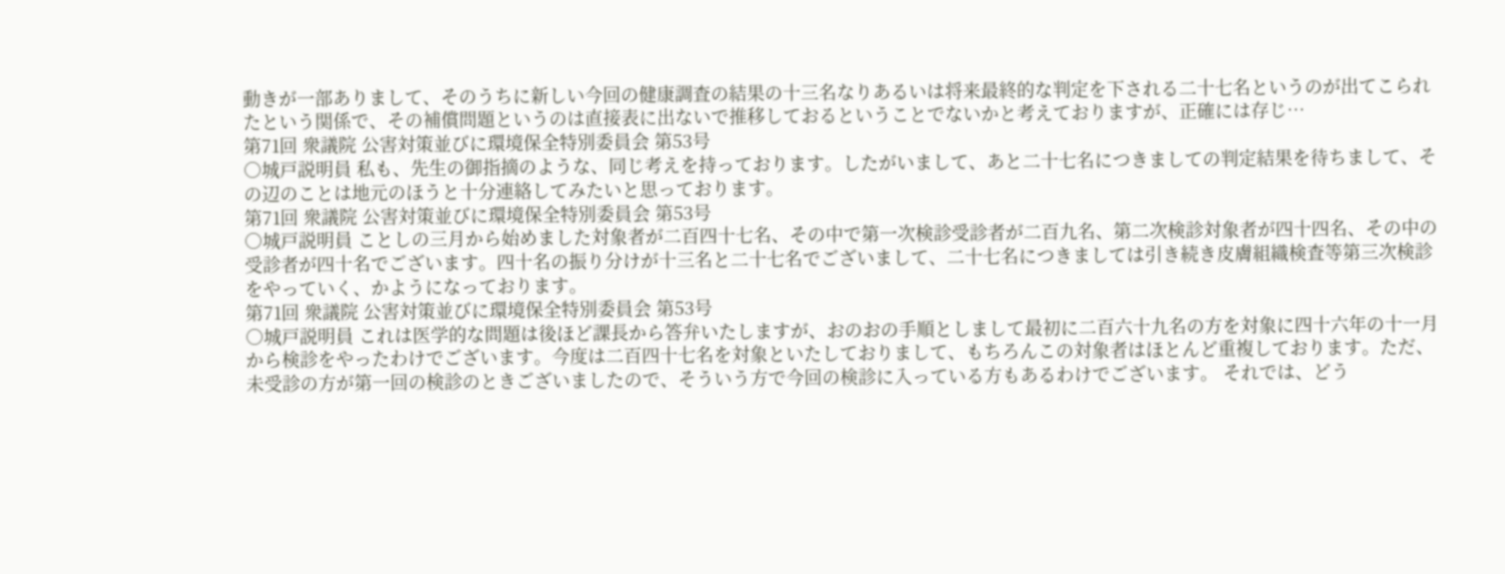動きが一部ありまして、そのうちに新しい今回の健康調査の結果の十三名なりあるいは将来最終的な判定を下される二十七名というのが出てこられたという関係で、その補償問題というのは直接表に出ないで推移しておるということでないかと考えておりますが、正確には存じ…
第71回 衆議院 公害対策並びに環境保全特別委員会 第53号
○城戸説明員 私も、先生の御指摘のような、同じ考えを持っております。したがいまして、あと二十七名につきましての判定結果を待ちまして、その辺のことは地元のほうと十分連絡してみたいと思っております。
第71回 衆議院 公害対策並びに環境保全特別委員会 第53号
○城戸説明員 ことしの三月から始めました対象者が二百四十七名、その中で第一次検診受診者が二百九名、第二次検診対象者が四十四名、その中の受診者が四十名でございます。四十名の振り分けが十三名と二十七名でございまして、二十七名につきましては引き続き皮膚組織検査等第三次検診をやっていく、かようになっております。
第71回 衆議院 公害対策並びに環境保全特別委員会 第53号
○城戸説明員 これは医学的な問題は後ほど課長から答弁いたしますが、おのおの手順としまして最初に二百六十九名の方を対象に四十六年の十一月から検診をやったわけでございます。今度は二百四十七名を対象といたしておりまして、もちろんこの対象者はほとんど重複しております。ただ、未受診の方が第一回の検診のときございましたので、そういう方で今回の検診に入っている方もあるわけでございます。 それでは、どう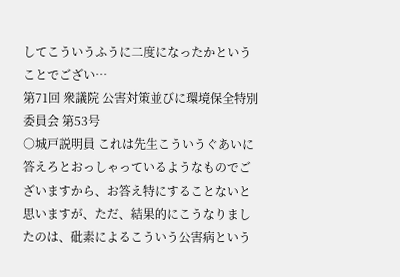してこういうふうに二度になったかということでござい…
第71回 衆議院 公害対策並びに環境保全特別委員会 第53号
○城戸説明員 これは先生こういうぐあいに答えろとおっしゃっているようなものでございますから、お答え特にすることないと思いますが、ただ、結果的にこうなりましたのは、砒素によるこういう公害病という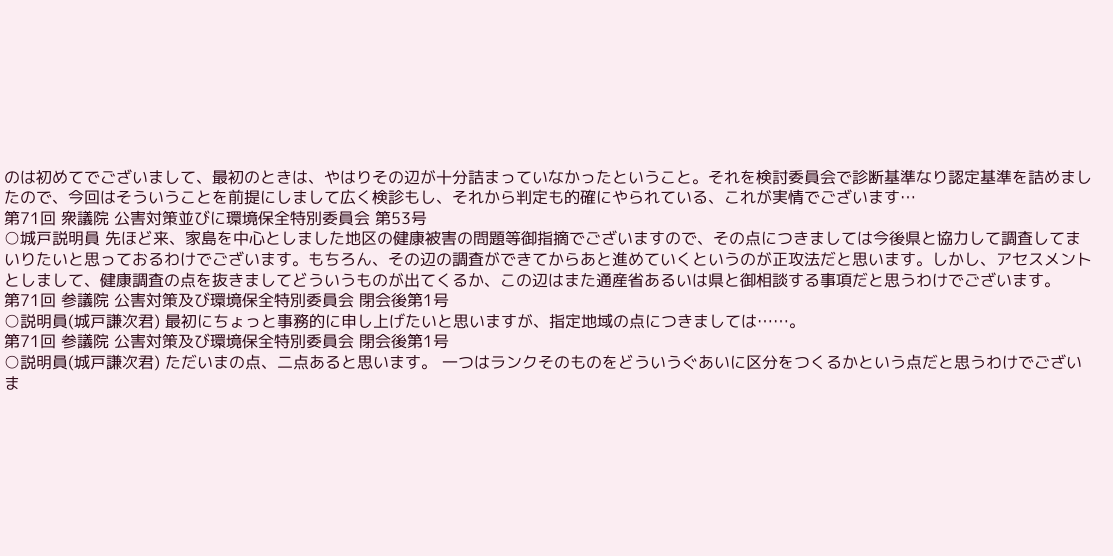のは初めてでございまして、最初のときは、やはりその辺が十分詰まっていなかったということ。それを検討委員会で診断基準なり認定基準を詰めましたので、今回はそういうことを前提にしまして広く検診もし、それから判定も的確にやられている、これが実情でございます…
第71回 衆議院 公害対策並びに環境保全特別委員会 第53号
○城戸説明員 先ほど来、家島を中心としました地区の健康被害の問題等御指摘でございますので、その点につきましては今後県と協力して調査してまいりたいと思っておるわけでございます。もちろん、その辺の調査ができてからあと進めていくというのが正攻法だと思います。しかし、アセスメントとしまして、健康調査の点を抜きましてどういうものが出てくるか、この辺はまた通産省あるいは県と御相談する事項だと思うわけでございます。
第71回 参議院 公害対策及び環境保全特別委員会 閉会後第1号
○説明員(城戸謙次君) 最初にちょっと事務的に申し上げたいと思いますが、指定地域の点につきましては……。
第71回 参議院 公害対策及び環境保全特別委員会 閉会後第1号
○説明員(城戸謙次君) ただいまの点、二点あると思います。 一つはランクそのものをどういうぐあいに区分をつくるかという点だと思うわけでございま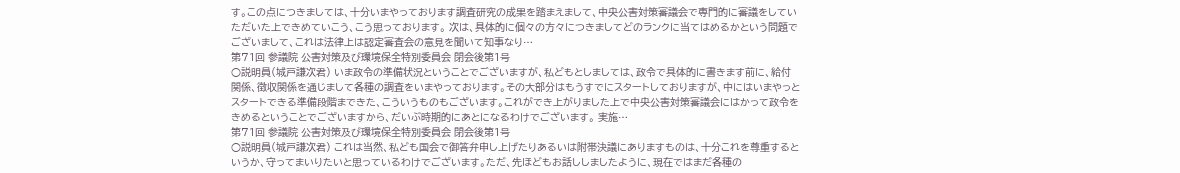す。この点につきましては、十分いまやっております調査研究の成果を踏まえまして、中央公害対策審議会で専門的に審議をしていただいた上できめていこう、こう思っております。 次は、具体的に個々の方々につきましてどのランクに当てはめるかという問題でございまして、これは法律上は認定審査会の意見を聞いて知事なり…
第71回 参議院 公害対策及び環境保全特別委員会 閉会後第1号
○説明員(城戸謙次君) いま政令の準備状況ということでございますが、私どもとしましては、政令で具体的に書きます前に、給付関係、徴収関係を通じまして各種の調査をいまやっております。その大部分はもうすでにスタートしておりますが、中にはいまやっとスタートできる準備段階まできた、こういうものもございます。これができ上がりました上で中央公害対策審議会にはかって政令をきめるということでございますから、だいぶ時期的にあとになるわけでございます。 実施…
第71回 参議院 公害対策及び環境保全特別委員会 閉会後第1号
○説明員(城戸謙次君) これは当然、私ども国会で御答弁申し上げたりあるいは附帯決議にありますものは、十分これを尊重するというか、守ってまいりたいと思っているわけでございます。ただ、先ほどもお話ししましたように、現在ではまだ各種の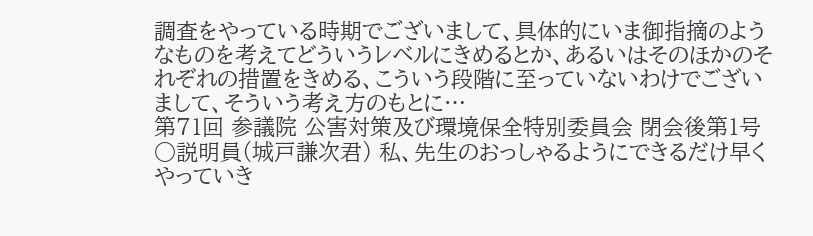調査をやっている時期でございまして、具体的にいま御指摘のようなものを考えてどういうレベルにきめるとか、あるいはそのほかのそれぞれの措置をきめる、こういう段階に至っていないわけでございまして、そういう考え方のもとに…
第71回 参議院 公害対策及び環境保全特別委員会 閉会後第1号
○説明員(城戸謙次君) 私、先生のおっしゃるようにできるだけ早くやっていき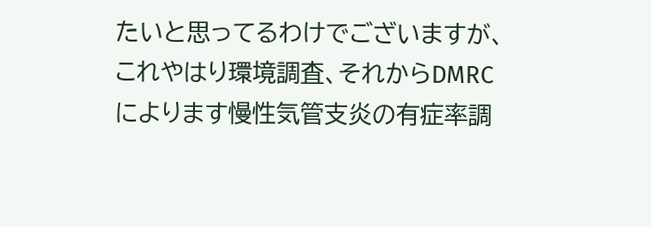たいと思ってるわけでございますが、これやはり環境調査、それからDMRCによります慢性気管支炎の有症率調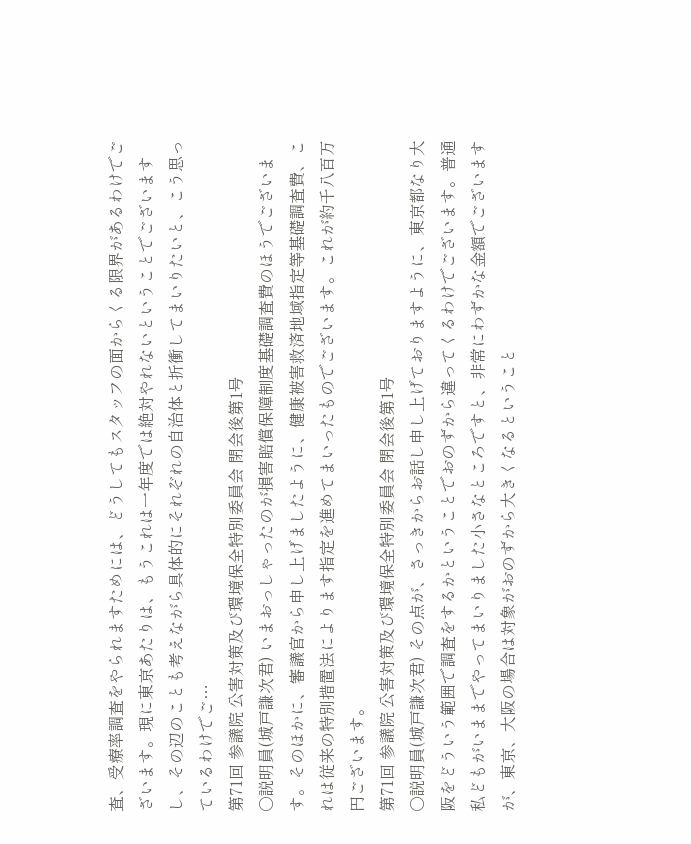査、受療率調査をやられますためには、どうしてもスタッフの面からくる限界があるわけでございます。現に東京あたりは、もうこれは一年度では絶対やれないということでございますし、その辺のことも考えながら具体的にそれぞれの自治体と折衝してまいりたいと、こう思っているわけでご…
第71回 参議院 公害対策及び環境保全特別委員会 閉会後第1号
○説明員(城戸謙次君) いまおっしゃったのが損害賠償保障制度基礎調査費のほうでございます。そのほかに、審議官から申し上げましたように、健康被害救済地域指定等基礎調査費、これは従来の特別措置法によります指定を進めてまいったものでございます。これが約千八百万円ございます。
第71回 参議院 公害対策及び環境保全特別委員会 閉会後第1号
○説明員(城戸謙次君) その点が、さっきからお話し申し上げておりますように、東京都なり大阪をどういう範囲で調査をするかということでおのずから違ってくるわけでございます。普通私どもがいままでやってまいりました小さなところですと、非常にわずかな金額でございますが、東京、大阪の場合は対象がおのずから大きくなるということ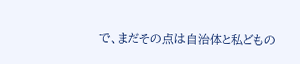で、まだその点は自治体と私どもの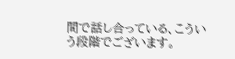間で話し合っている、こういう段階でございます。